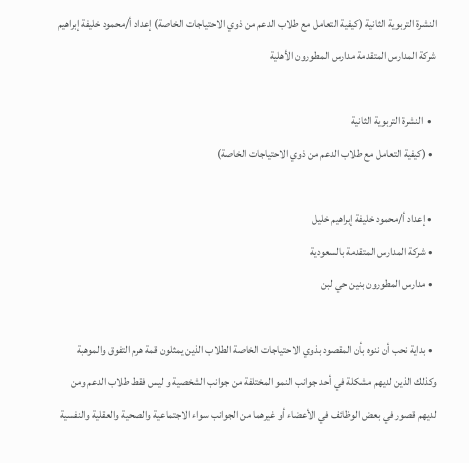النشرة التربوية الثانية (كيفية التعامل مع طلاب الدعم من ذوي الاحتياجات الخاصة) إعداد أ/محمود خليفة إبراهيم شركة المدارس المتقدمة مدارس المطورون الأهلية

  •  النشرة التربوية الثانية
  • (كيفية التعامل مع طلاب الدعم من ذوي الاحتياجات الخاصة)

  • إعداد أ/محمود خليفة إبراهيم خليل
  • شركة المدارس المتقدمة بالسعودية
  • مدارس المطورون بنين حي لبن

  • بداية نحب أن ننوه بأن المقصود بذوي الاحتياجات الخاصة الطلاب الذين يمثلون قمة هرم التفوق والموهبة وكذلك الذين لديهم مشكلة في أحد جوانب النمو المختلفة من جوانب الشخصية و ليس فقط طلاب الدعم ومن لديهم قصور في بعض الوظائف في الأعضاء أو غيرهما من الجوانب سواء الاجتماعية والصحية والعقلية والنفسية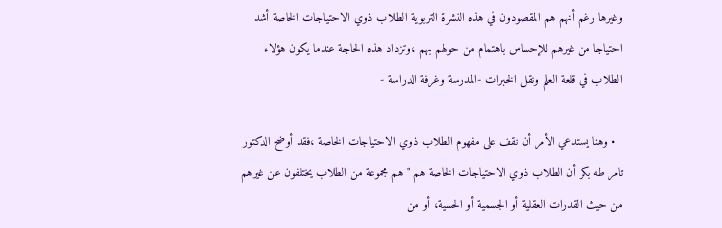وغيرها رغم أنهم هم المقصودون في هذه النشرة التربوية الطلاب ذوي الاحتياجات الخاصة أشد احتياجا من غيرهم للإحساس باهتمام من حولهم بهم ،وتزداد هذه الحاجة عندما يكون هؤلاء الطلاب في قلعة العلم ونقل الخبرات -المدرسة وغرفة الدراسة -

  • وهنا يستدعي الأمر أن نقف على مفهوم الطلاب ذوي الاحتياجات الخاصة ،فقد أوضح الدكتور تامر طه بكر أن الطلاب ذوي الاحتياجات الخاصة هم " هم مجموعة من الطلاب يختلفون عن غيرهم من حيث القدرات العقلية أو الجسمية أو الحسية، أو من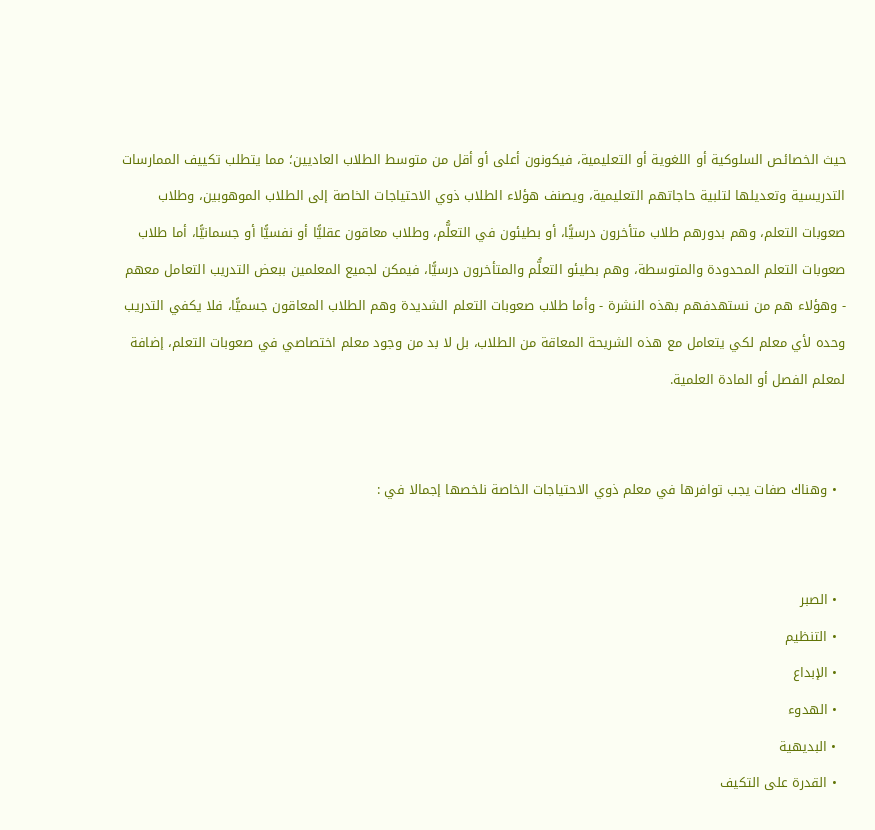حيث الخصائص السلوكية أو اللغوية أو التعليمية، فيكونون أعلى أو أقل من متوسط الطلاب العاديين؛ مما يتطلب تكييف الممارسات التدريسية وتعديلها لتلبية حاجاتهم التعليمية، ويصنف هؤلاء الطلاب ذوي الاحتياجات الخاصة إلى الطلاب الموهوبين، وطلاب صعوبات التعلم، وهم بدورهم طلاب متأخرون درسيًّا، أو بطيئون في التعلُّم، وطلاب معاقون عقليًّا أو نفسيًّا أو جسمانيًّا، أما طلاب صعوبات التعلم المحدودة والمتوسطة، وهم بطيئو التعلُّم والمتأخرون درسيًّا، فيمكن لجميع المعلمين ببعض التدريب التعامل معهم - وهؤلاء هم من نستهدفهم بهذه النشرة - وأما طلاب صعوبات التعلم الشديدة وهم الطلاب المعاقون جسميًّا، فلا يكفي التدريب وحده لأي معلم لكي يتعامل مع هذه الشريحة المعاقة من الطلاب، بل لا بد من وجود معلم اختصاصي في صعوبات التعلم، إضافة لمعلم الفصل أو المادة العلمية.


  • وهناك صفات يجب توافرها في معلم ذوي الاحتياجات الخاصة نلخصها إجمالا في :


  • الصبر
  • التنظيم
  • الإبداع
  • الهدوء
  • البديهية
  • القدرة على التكيف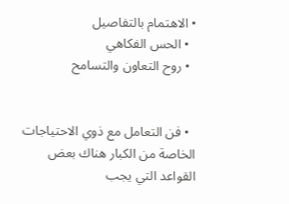• الاهتمام بالتفاصيل
  • الحس الفكاهي
  • روح التعاون والتسامح


  • فن التعامل مع ذوي الاحتياجات الخاصة من الكبار هناك بعض القواعد التي يجب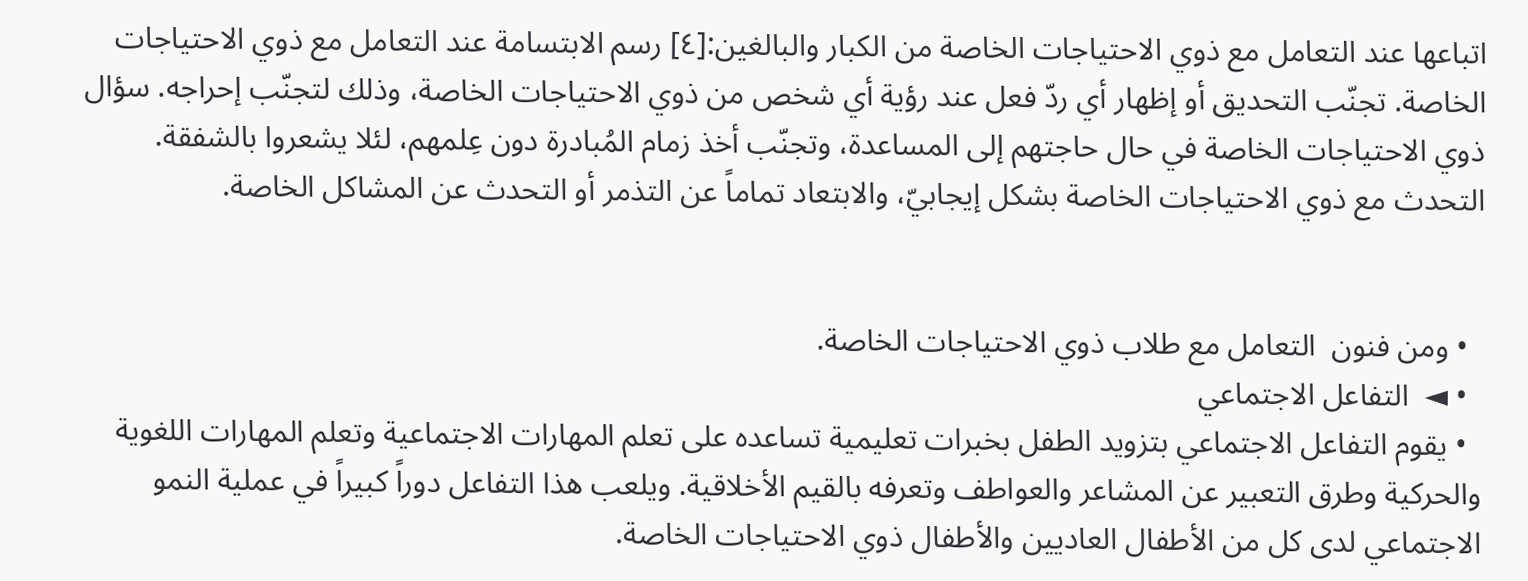اتباعها عند التعامل مع ذوي الاحتياجات الخاصة من الكبار والبالغين:[٤] رسم الابتسامة عند التعامل مع ذوي الاحتياجات الخاصة. تجنّب التحديق أو إظهار أي ردّ فعل عند رؤية أي شخص من ذوي الاحتياجات الخاصة، وذلك لتجنّب إحراجه. سؤال ذوي الاحتياجات الخاصة في حال حاجتهم إلى المساعدة، وتجنّب أخذ زمام المُبادرة دون عِلمهم، لئلا يشعروا بالشفقة. التحدث مع ذوي الاحتياجات الخاصة بشكل إيجابيّ، والابتعاد تماماً عن التذمر أو التحدث عن المشاكل الخاصة.


  • ومن فنون  التعامل مع طلاب ذوي الاحتياجات الخاصة.
  • ◄  التفاعل الاجتماعي
  • يقوم التفاعل الاجتماعي بتزويد الطفل بخبرات تعليمية تساعده على تعلم المهارات الاجتماعية وتعلم المهارات اللغوية والحركية وطرق التعبير عن المشاعر والعواطف وتعرفه بالقيم الأخلاقية. ويلعب هذا التفاعل دوراً كبيراً في عملية النمو الاجتماعي لدى كل من الأطفال العاديين والأطفال ذوي الاحتياجات الخاصة.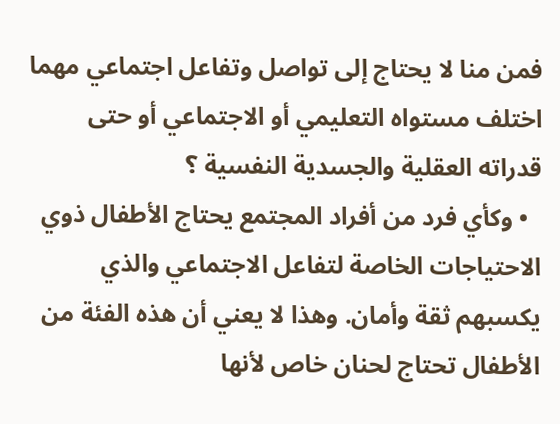فمن منا لا يحتاج إلى تواصل وتفاعل اجتماعي مهما اختلف مستواه التعليمي أو الاجتماعي أو حتى قدراته العقلية والجسدية النفسية ؟
  • وكأي فرد من أفراد المجتمع يحتاج الأطفال ذوي الاحتياجات الخاصة لتفاعل الاجتماعي والذي يكسبهم ثقة وأمان. وهذا لا يعني أن هذه الفئة من الأطفال تحتاج لحنان خاص لأنها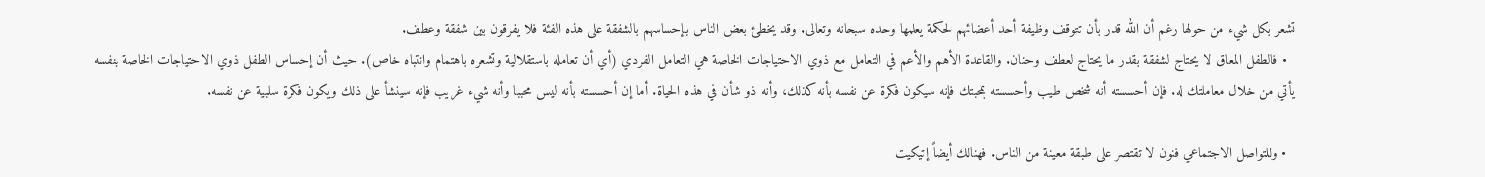تشعر بكل شيء من حولها رغم أن الله قدر بأن تتوقف وظيفة أحد أعضائهم لحكمة يعلمها وحده سبحانه وتعالى. وقد يخطئ بعض الناس بإحساسهم بالشفقة على هذه الفئة فلا يفرقون بين شفقة وعطف.
  • فالطفل المعاق لا يحتاج لشفقة بقدر ما يحتاج لعطف وحنان. والقاعدة الأهم والأعم في التعامل مع ذوي الاحتياجات الخاصة هي التعامل الفردي (أي أن تعامله باستقلالية وتشعره باهتمام وانتباه خاص). حيث أن إحساس الطفل ذوي الاحتياجات الخاصة بنفسه يأتي من خلال معاملتك له. فإن أحسسته أنه شخص طيب وأحسسته بمحبتك فإنه سيكون فكرة عن نفسه بأنه كذلك، وأنه ذو شأن في هذه الحياة. أما إن أحسسته بأنه ليس محببا وأنه شيء غريب فإنه سينشأ على ذلك ويكون فكرة سلبية عن نفسه.

  • وللتواصل الاجتماعي فنون لا تقتصر على طبقة معينة من الناس. فهنالك أيضاً إتيكيت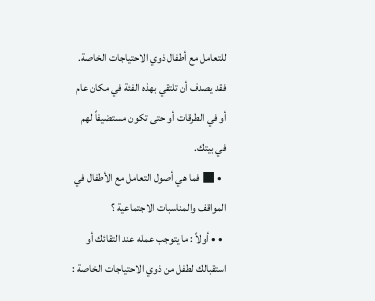للتعامل مع أطفال ذوي الاحتياجات الخاصة. فقد يصدف أن تلتقي بهذه الفئة في مكان عام أو في الطرقات أو حتى تكون مستضيفاً لهم في بيتك.
  • ■ فما هي أصول التعامل مع الأطفال في المواقف والمناسبات الاجتماعية ؟
  • • أولاً : ما يتوجب عمله عند التقائك أو استقبالك لطفل من ذوي الاحتياجات الخاصة :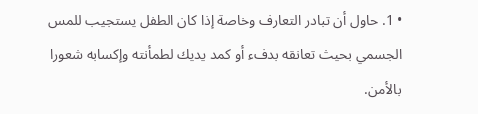• 1. حاول أن تبادر التعارف وخاصة إذا كان الطفل يستجيب للمس الجسمي بحيث تعانقه بدفء أو كمد يديك لطمأنته وإكسابه شعورا بالأمن.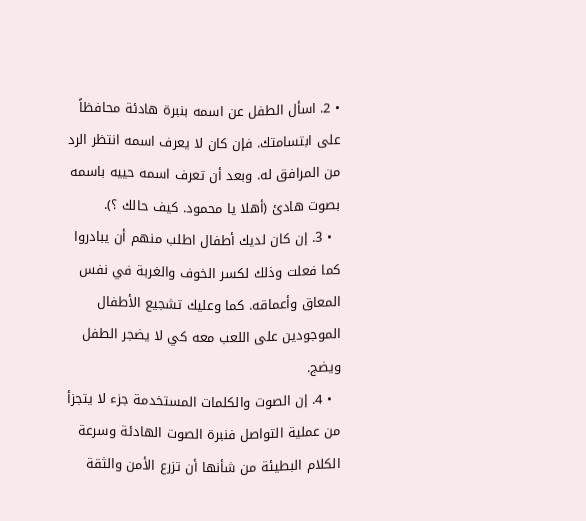• 2. اسأل الطفل عن اسمه بنبرة هادئة محافظاً على ابتسامتك. فإن كان لا يعرف اسمه انتظر الرد من المرافق له. وبعد أن تعرف اسمه حييه باسمه بصوت هادئ (أهلا يا محمود. كيف حالك ؟).
  • 3. إن كان لديك أطفال اطلب منهم أن يبادروا كما فعلت وذلك لكسر الخوف والغربة في نفس المعاق وأعماقه. كما وعليك تشجيع الأطفال الموجودين على اللعب معه كي لا يضجر الطفل ويضج.
  • 4. إن الصوت والكلمات المستخدمة جزء لا يتجزأ من عملية التواصل فنبرة الصوت الهادئة وسرعة الكلام البطيئة من شأنها أن تزرع الأمن والثقة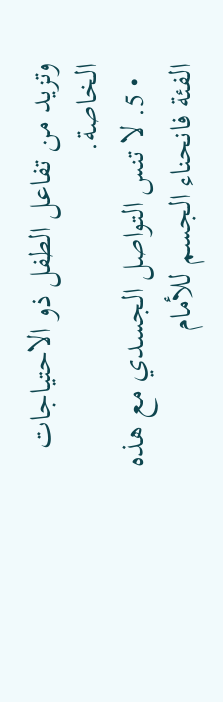وتزيد من تفاعل الطفل ذو الاحتياجات الخاصة.
  • 5. لا تنس التواصل الجسدي مع هذه الفئة فانحناء الجسم للأمام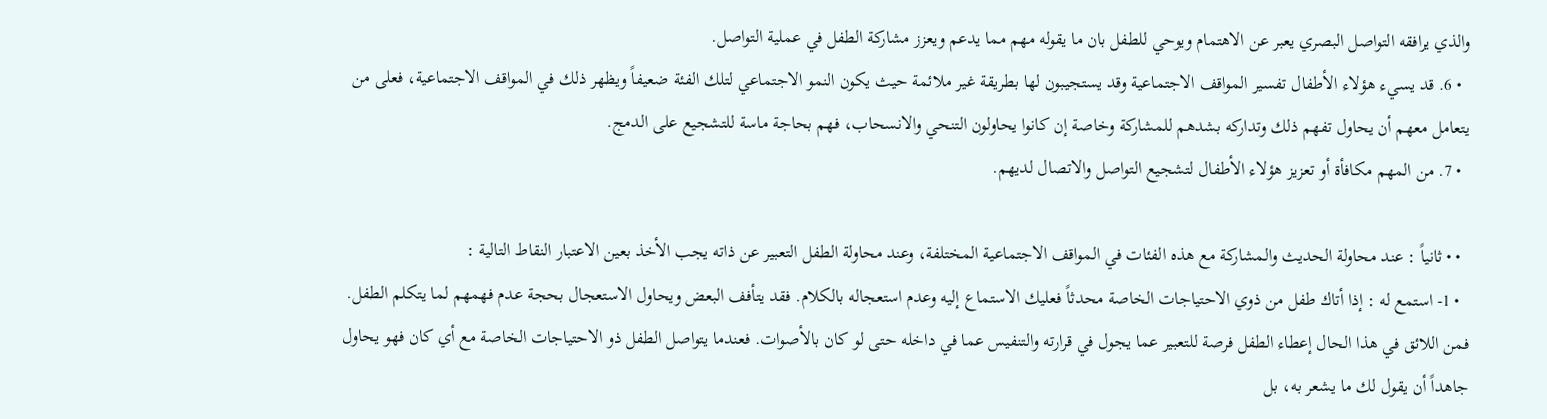والذي يرافقه التواصل البصري يعبر عن الاهتمام ويوحي للطفل بان ما يقوله مهم مما يدعم ويعزز مشاركة الطفل في عملية التواصل.
  • 6. قد يسيء هؤلاء الأطفال تفسير المواقف الاجتماعية وقد يستجيبون لها بطريقة غير ملائمة حيث يكون النمو الاجتماعي لتلك الفئة ضعيفاً ويظهر ذلك في المواقف الاجتماعية، فعلى من يتعامل معهم أن يحاول تفهم ذلك وتداركه بشدهم للمشاركة وخاصة إن كانوا يحاولون التنحي والانسحاب، فهم بحاجة ماسة للتشجيع على الدمج.
  • 7. من المهم مكافأة أو تعزيز هؤلاء الأطفال لتشجيع التواصل والاتصال لديهم.

  • • ثانياً : عند محاولة الحديث والمشاركة مع هذه الفئات في المواقف الاجتماعية المختلفة، وعند محاولة الطفل التعبير عن ذاته يجب الأخذ بعين الاعتبار النقاط التالية :
  • 1- استمع له : إذا أتاك طفل من ذوي الاحتياجات الخاصة محدثاً فعليك الاستماع إليه وعدم استعجاله بالكلام. فقد يتأفف البعض ويحاول الاستعجال بحجة عدم فهمهم لما يتكلم الطفل. فمن اللائق في هذا الحال إعطاء الطفل فرصة للتعبير عما يجول في قرارته والتنفيس عما في داخله حتى لو كان بالأصوات. فعندما يتواصل الطفل ذو الاحتياجات الخاصة مع أي كان فهو يحاول جاهداً أن يقول لك ما يشعر به، بل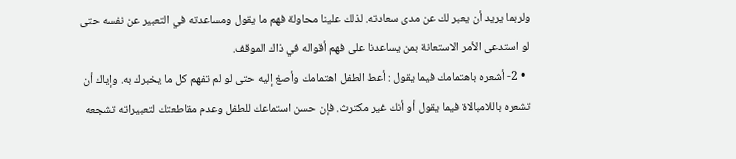ولربما يريد أن يعبر لك عن مدى سعادته. لذلك علينا محاولة فهم ما يقول ومساعدته في التعبير عن نفسه حتى لو استدعى الأمر الاستعانة بمن يساعدنا على فهم أقواله في ذاك الموقف.
  • 2- أشعره باهتمامك فيما يقول : أعط الطفل اهتمامك وأصغ إليه حتى لو لم تفهم كل ما يخبرك به. وإياك أن تشعره باللامبالاة فيما يقول أو أنك غير مكترث. فإن حسن استماعك للطفل وعدم مقاطعتك لتعبيراته تشجعه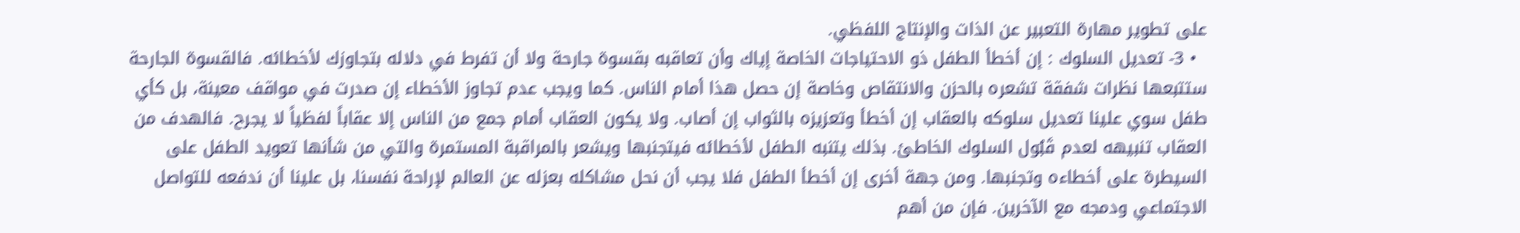على تطوير مهارة التعبير عن الذات والإنتاج اللفظي.
  • 3- تعديل السلوك : إن أخطأ الطفل ذو الاحتياجات الخاصة إياك وأن تعاقبه بقسوة جارحة ولا أن تفرط في دلاله بتجاوزك لأخطائه. فالقسوة الجارحة ستتبعها نظرات شفقة تشعره بالحزن والانتقاص وخاصة إن حصل هذا أمام الناس. كما ويجب عدم تجاوز الأخطاء إن صدرت في مواقف معينة، بل كأي طفل سوي علينا تعديل سلوكه بالعقاب إن أخطأ وتعزيزه بالثواب إن أصاب. ولا يكون العقاب أمام جمع من الناس إلا عقاباً لفظياً لا يجرح. فالهدف من العقاب تنبيهه لعدم قَبُول السلوك الخاطئ. بذلك يتنبه الطفل لأخطائه فيتجنبها ويشعر بالمراقبة المستمرة والتي من شأنها تعويد الطفل على السيطرة على أخطاءه وتجنبها. ومن جهة أخرى إن أخطأ الطفل فلا يجب أن نحل مشاكله بعزله عن العالم لإراحة نفسنا، بل علينا أن ندفعه للتواصل الاجتماعي ودمجه مع الآخرين. فإن من أهم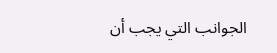الجوانب التي يجب أن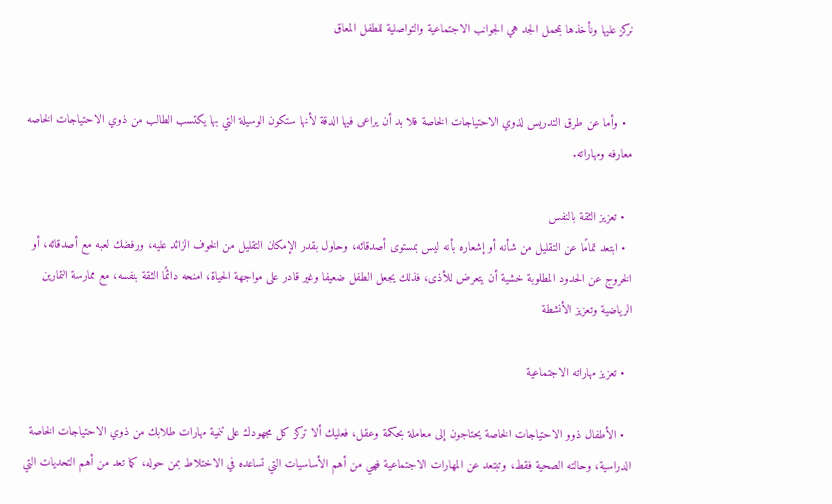نركز عليها ونأخذها بمحمل الجد هي الجوانب الاجتماعية والتواصلية للطفل المعاق


  • وأما عن طرق التدريس لذوي الاحتياجات الخاصة فلا بد أن يراعى فيها الدقة لأنها ستكون الوسيلة التي بها يكتسب الطالب من ذوي الاحتياجات الخاصه معارفه ومهاراته.

  • تعزيز الثقة بالنفس
  • ابتعد تمامًا عن التقليل من شأنه أو إشعاره بأنه ليس بمستوى أصدقائه، وحاول بقدر الإمكان التقليل من الخوف الزائد عليه، ورفضك لعبه مع أصدقائه، أو الخروج عن الحدود المطلوبة خشية أن يتعرض للأذى، فذلك يجعل الطفل ضعيفا وغير قادر على مواجهة الحياة، امنحه دائمًا الثقة بنفسه، مع ممارسة التمارين الرياضية وتعزيز الأنشطة

  • تعزيز مهاراته الاجتماعية

  • الأطفال ذوو الاحتياجات الخاصة يحتاجون إلى معاملة بحكمة وعقل، فعليك ألا تركز كل مجهودك على تنمية مهارات طلابك من ذوي الاحتياجات الخاصة الدراسية، وحالته الصحية فقط، وتبتعد عن المهارات الاجتماعية فهي من أهم الأساسيات التي تساعده في الاختلاط بمن حوله، كما تعد من أهم التحديات التي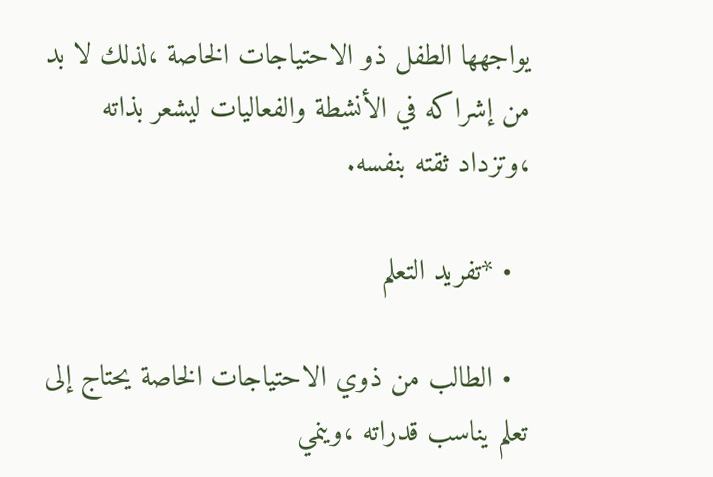يواجهها الطفل ذو الاحتياجات الخاصة ،لذلك لا بد من إشراكه في الأنشطة والفعاليات ليشعر بذاته ،وتزداد ثقته بنفسه.

  • *تفريد التعلم

  • الطالب من ذوي الاحتياجات الخاصة يحتاج إلى تعلم يناسب قدراته ،وينمي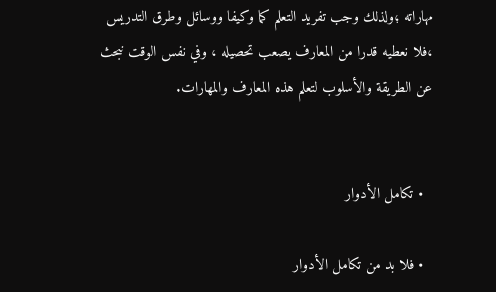مهاراته ؛ولذلك وجب تفريد التعلم كما وكيفا ووسائل وطرق التدريس  ،فلا نعطيه قدرا من المعارف يصعب تحصيله ، وفي نفس الوقت نبحث عن الطريقة والأسلوب لتعلم هذه المعارف والمهارات.


  • تكامل الأدوار

  • فلا بد من تكامل الأدوار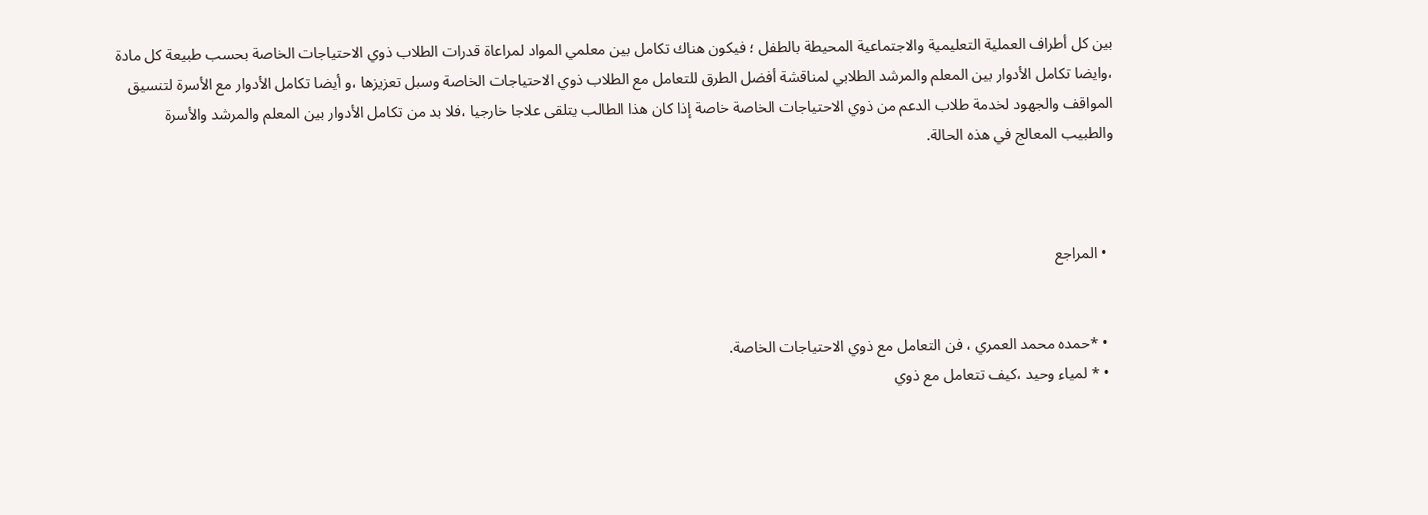بين كل أطراف العملية التعليمية والاجتماعية المحيطة بالطفل ؛ فيكون هناك تكامل بين معلمي المواد لمراعاة قدرات الطلاب ذوي الاحتياجات الخاصة بحسب طبيعة كل مادة ،وايضا تكامل الأدوار بين المعلم والمرشد الطلابي لمناقشة أفضل الطرق للتعامل مع الطلاب ذوي الاحتياجات الخاصة وسبل تعزيزها ،و أيضا تكامل الأدوار مع الأسرة لتنسيق المواقف والجهود لخدمة طلاب الدعم من ذوي الاحتياجات الخاصة خاصة إذا كان هذا الطالب يتلقى علاجا خارجيا ،فلا بد من تكامل الأدوار بين المعلم والمرشد والأسرة والطبيب المعالج في هذه الحالة.



  • المراجع


  • *حمده محمد العمري ، فن التعامل مع ذوي الاحتياجات الخاصة.
  • * لمياء وحيد ،كيف تتعامل مع ذوي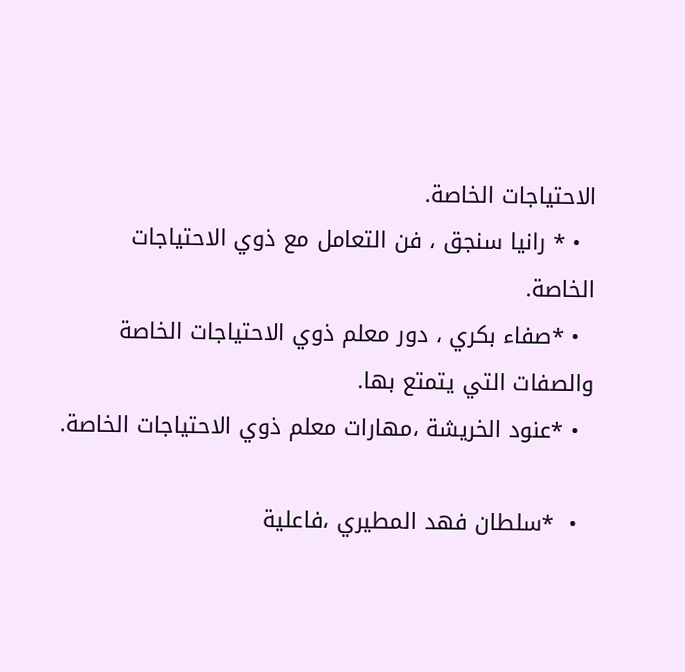الاحتياجات الخاصة.
  • * رانيا سنجق ، فن التعامل مع ذوي الاحتياجات الخاصة.
  • *صفاء بكري ، دور معلم ذوي الاحتياجات الخاصة والصفات التي يتمتع بها.
  • *عنود الخريشة ،مهارات معلم ذوي الاحتياجات الخاصة.

  •  *سلطان فهد المطيري ،فاعلية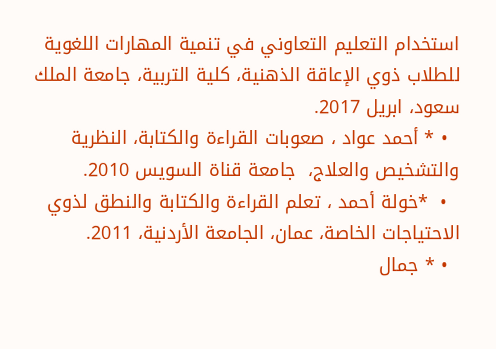استخدام التعليم التعاوني في تنمية المهارات اللغوية للطلاب ذوي الإعاقة الذهنية، كلية التربية، جامعة الملك سعود، ابريل 2017.
  • * أحمد عواد ، صعوبات القراءة والكتابة، النظرية والتشخيص والعلاج،  جامعة قناة السويس 2010.
  •  *خولة أحمد ، تعلم القراءة والكتابة والنطق لذوي الاحتياجات الخاصة، عمان، الجامعة الأردنية، 2011.
  • * جمال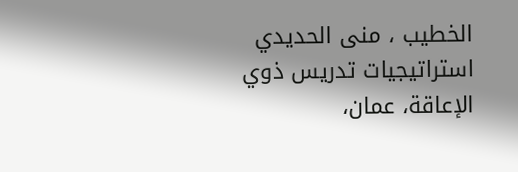الخطيب ، منى الحديدي استراتيجيات تدريس ذوي الإعاقة، عمان،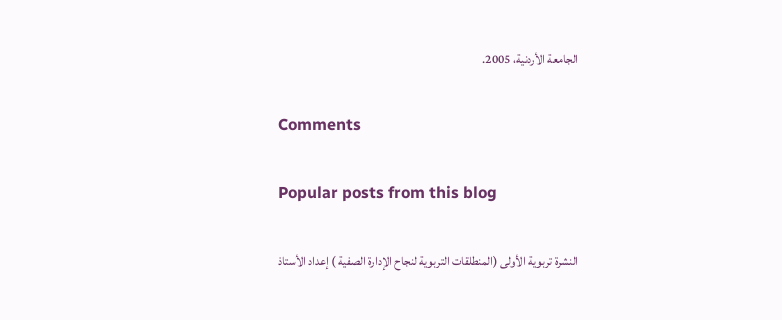الجامعة الأردنية، 2005.

Comments

Popular posts from this blog

النشرة تربوية الأولى (المنطلقات التربوية لنجاح الإدارة الصفية ) إعداد الأستاذ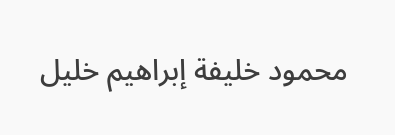محمود خليفة إبراهيم خليل